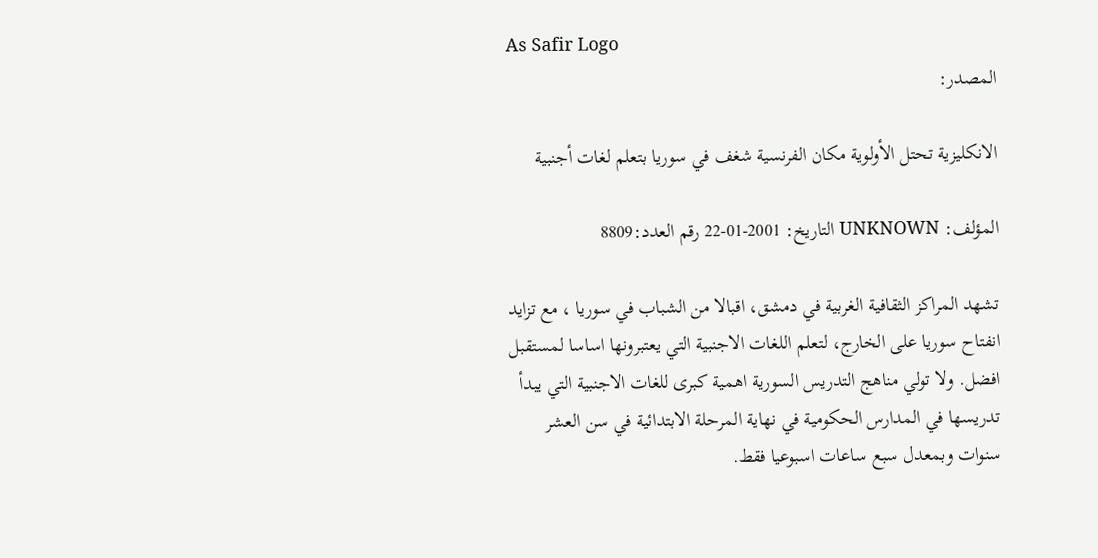As Safir Logo
المصدر:

الانكليزية تحتل الأولوية مكان الفرنسية شغف في سوريا بتعلم لغات أجنبية

المؤلف: UNKNOWN التاريخ: 2001-01-22 رقم العدد:8809

تشهد المراكز الثقافية الغربية في دمشق، اقبالا من الشباب في سوريا ، مع تزايد انفتاح سوريا على الخارج، لتعلم اللغات الاجنبية التي يعتبرونها اساسا لمستقبل افضل. ولا تولي مناهج التدريس السورية اهمية كبرى للغات الاجنبية التي يبدأ تدريسها في المدارس الحكومية في نهاية المرحلة الابتدائية في سن العشر سنوات وبمعدل سبع ساعات اسبوعيا فقط.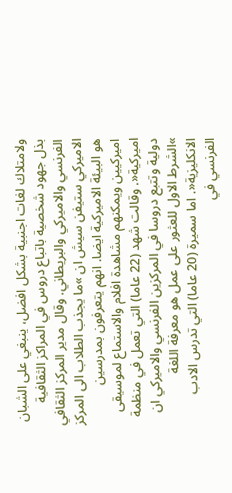ولامتلاك لغات اجنبية بشكل افضل، ينبغي على الشبان بذل جهود شخصية باتباع دروس في المراكز الثقافية الفرنسي والاميركي والبريطاني. وقال مدير المركز الثقافي الاميركي ستيفن سيش ان »ما يجذب الطلاب الى المركز هو البيئة الاميركية ايضا. انهم يتعرفون بمدرسين اميركيين ويمكنهم مشاهدة افلام والاستماع لموسيقى اميركية«. وقالت شهد (22 عاما) التي تعمل في منظمة دولية وتتبع دروسا في المركزين الفرنسي والاميركي ان »الشرط الاول للعثور على عمل هو معرفة اللغة الانكليزية«. اما سميرة (20 عاما) التي تدرس الادب الفرنسي في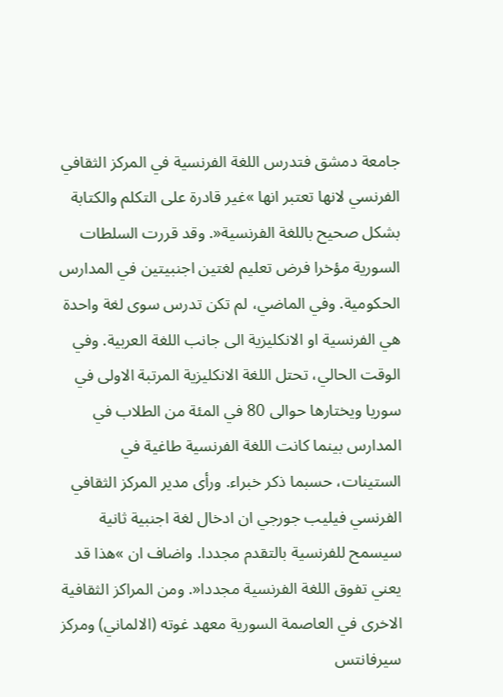جامعة دمشق فتدرس اللغة الفرنسية في المركز الثقافي الفرنسي لانها تعتبر انها »غير قادرة على التكلم والكتابة بشكل صحيح باللغة الفرنسية«. وقد قررت السلطات السورية مؤخرا فرض تعليم لغتين اجنبيتين في المدارس الحكومية. وفي الماضي، لم تكن تدرس سوى لغة واحدة هي الفرنسية او الانكليزية الى جانب اللغة العربية. وفي الوقت الحالي، تحتل اللغة الانكليزية المرتبة الاولى في سوريا ويختارها حوالى 80 في المئة من الطلاب في المدارس بينما كانت اللغة الفرنسية طاغية في الستينات، حسبما ذكر خبراء. ورأى مدير المركز الثقافي الفرنسي فيليب جورجي ان ادخال لغة اجنبية ثانية سيسمح للفرنسية بالتقدم مجددا. واضاف ان »هذا قد يعني تفوق اللغة الفرنسية مجددا«. ومن المراكز الثقافية الاخرى في العاصمة السورية معهد غوته (الالماني) ومركز سيرفانتس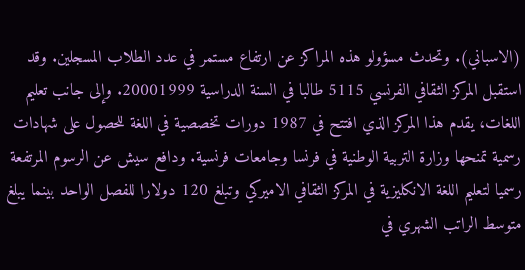(الاسباني). وتحدث مسؤولو هذه المراكز عن ارتفاع مستمر في عدد الطلاب المسجلين. وقد استقبل المركز الثقافي الفرنسي 5115 طالبا في السنة الدراسية 20001999. وإلى جانب تعليم اللغات، يقدم هذا المركز الذي افتتح في 1987 دورات تخصصية في اللغة للحصول على شهادات رسمية تمنحها وزارة التربية الوطنية في فرنسا وجامعات فرنسية. ودافع سيش عن الرسوم المرتفعة رسميا لتعليم اللغة الانكليزية في المركز الثقافي الاميركي وتبلغ 120 دولارا للفصل الواحد بينما يبلغ متوسط الراتب الشهري في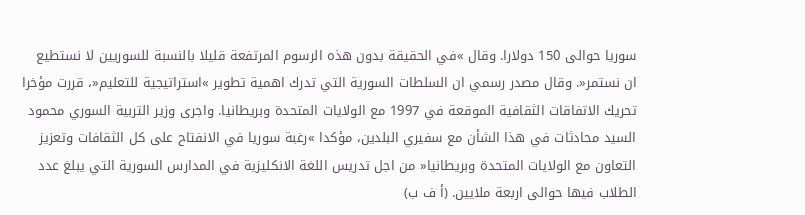سوريا حوالى 150 دولارا. وقال »في الحقيقة بدون هذه الرسوم المرتفعة قليلا بالنسبة للسوريين لا نستطيع ان نستمر«. وقال مصدر رسمي ان السلطات السورية التي تدرك اهمية تطوير »استراتيجية للتعليم«، قررت مؤخرا تحريك الاتفاقات الثقافية الموقعة في 1997 مع الولايات المتحدة وبريطانيا. واجرى وزير التربية السوري محمود السيد محادثات في هذا الشأن مع سفيري البلدين، مؤكدا »رغبة سوريا في الانفتاح على كل الثقافات وتعزيز التعاون مع الولايات المتحدة وبريطانيا« من اجل تدريس اللغة الانكليزية في المدارس السورية التي يبلغ عدد الطلاب فيها حوالى اربعة ملايين. (أ ف ب)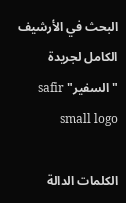البحث في الأرشيف الكامل لجريدة "السفير" safir small logo

الكلمات الدالة